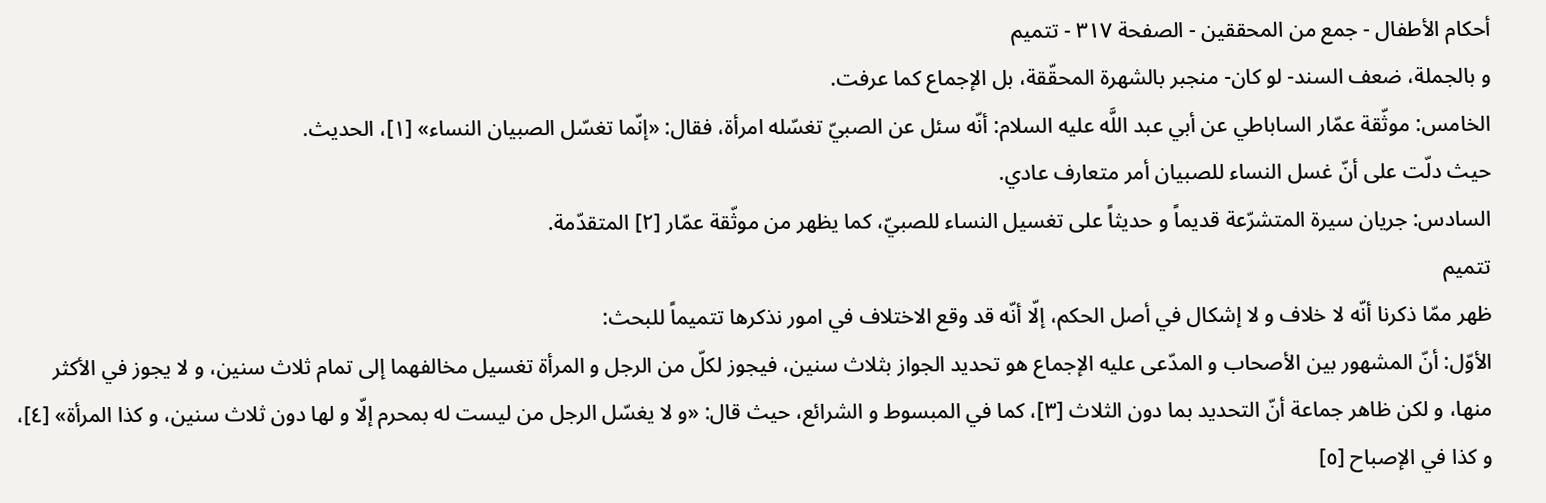أحكام الأطفال - جمع من المحققين - الصفحة ٣١٧ - تتميم
و بالجملة، ضعف السند- لو كان- منجبر بالشهرة المحقّقة، بل الإجماع كما عرفت.
الخامس: موثّقة عمّار الساباطي عن أبي عبد اللَّه عليه السلام: أنّه سئل عن الصبيّ تغسّله امرأة، فقال: «إنّما تغسّل الصبيان النساء» [١]، الحديث.
حيث دلّت على أنّ غسل النساء للصبيان أمر متعارف عادي.
السادس: جريان سيرة المتشرّعة قديماً و حديثاً على تغسيل النساء للصبيّ، كما يظهر من موثّقة عمّار [٢] المتقدّمة.
تتميم
ظهر ممّا ذكرنا أنّه لا خلاف و لا إشكال في أصل الحكم، إلّا أنّه قد وقع الاختلاف في امور نذكرها تتميماً للبحث:
الأوّل: أنّ المشهور بين الأصحاب و المدّعى عليه الإجماع هو تحديد الجواز بثلاث سنين، فيجوز لكلّ من الرجل و المرأة تغسيل مخالفهما إلى تمام ثلاث سنين، و لا يجوز في الأكثر منها، و لكن ظاهر جماعة أنّ التحديد بما دون الثلاث [٣]، كما في المبسوط و الشرائع، حيث قال: «و لا يغسّل الرجل من ليست له بمحرم إلّا و لها دون ثلاث سنين، و كذا المرأة» [٤]، و كذا في الإصباح [٥]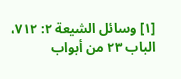[١] وسائل الشيعة ٢: ٧١٢، الباب ٢٣ من أبواب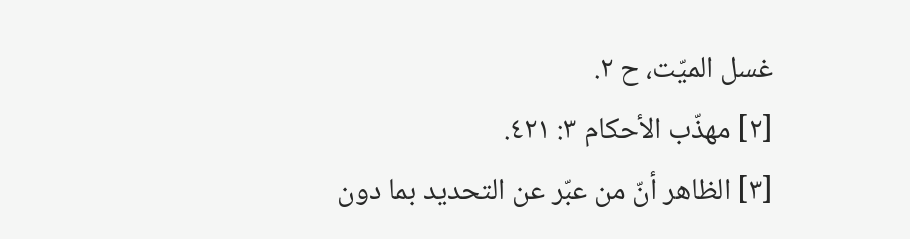غسل الميّت، ح ٢.
[٢] مهذّب الأحكام ٣: ٤٢١.
[٣] الظاهر أنّ من عبّر عن التحديد بما دون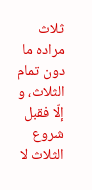ثلاث مراده ما دون تمام الثلاث، و إلّا فقبل شروع الثلاث لا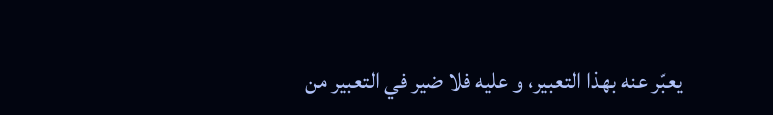يعبّر عنه بهذا التعبير، و عليه فلا ضير في التعبير من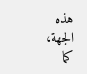هذه الجهة، كما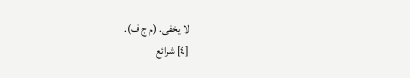لا يخفى. (م ج ف).
[٤] شرائع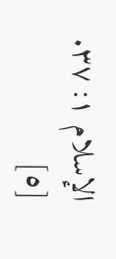الإسلام ١: ٣٧.
[٥]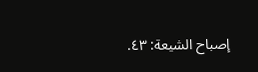إصباح الشيعة: ٤٣.